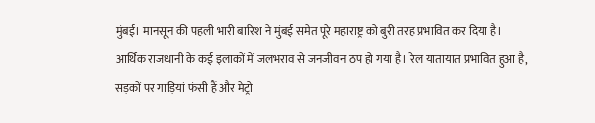मुंबई। मानसून की पहली भारी बारिश ने मुंबई समेत पूरे महाराष्ट्र को बुरी तरह प्रभावित कर दिया है। आर्थिक राजधानी के कई इलाकों में जलभराव से जनजीवन ठप हो गया है। रेल यातायात प्रभावित हुआ है, सड़कों पर गाड़ियां फंसी हैं और मेट्रो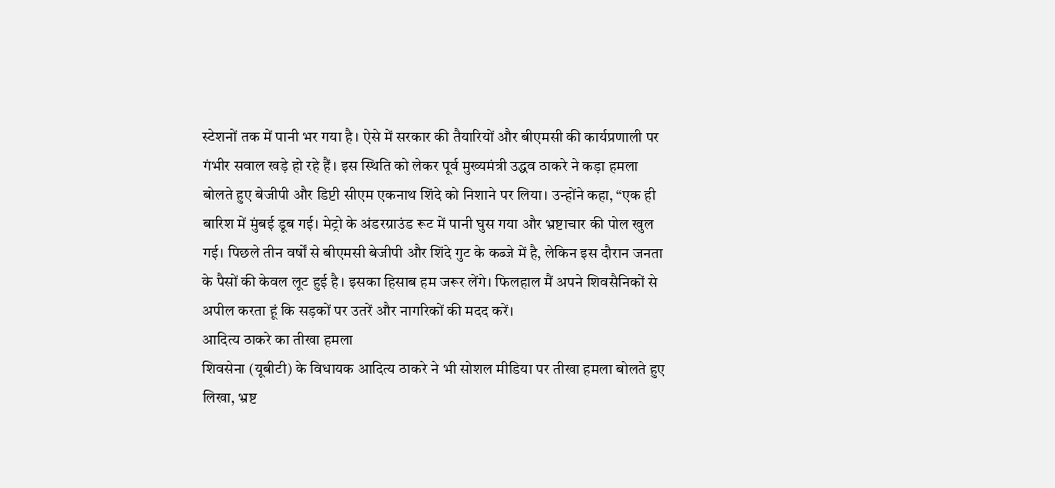स्टेशनों तक में पानी भर गया है। ऐसे में सरकार की तैयारियों और बीएमसी की कार्यप्रणाली पर गंभीर सवाल खड़े हो रहे हैं। इस स्थिति को लेकर पूर्व मुख्यमंत्री उद्धव ठाकरे ने कड़ा हमला बोलते हुए बेजीपी और डिप्टी सीएम एकनाथ शिंदे को निशाने पर लिया। उन्होंने कहा, “एक ही बारिश में मुंबई डूब गई। मेट्रो के अंडरग्राउंड रूट में पानी घुस गया और भ्रष्टाचार की पोल खुल गई। पिछले तीन वर्षों से बीएमसी बेजीपी और शिंदे गुट के कब्जे में है, लेकिन इस दौरान जनता के पैसों की केवल लूट हुई है। इसका हिसाब हम जरूर लेंगे। फिलहाल मैं अपने शिवसैनिकों से अपील करता हूं कि सड़कों पर उतरें और नागरिकों की मदद करें।
आदित्य ठाकरे का तीखा हमला
शिवसेना (यूबीटी) के विधायक आदित्य ठाकरे ने भी सोशल मीडिया पर तीखा हमला बोलते हुए लिखा, भ्रष्ट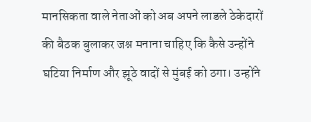मानसिकता वाले नेताओं को अब अपने लाडले ठेकेदारों की बैठक बुलाकर जश्न मनाना चाहिए कि कैसे उन्होंने घटिया निर्माण और झूठे वादों से मुंबई को ठगा। उन्होंने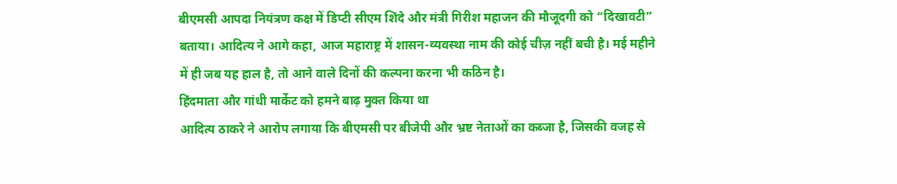बीएमसी आपदा नियंत्रण कक्ष में डिप्टी सीएम शिंदे और मंत्री गिरीश महाजन की मौजूदगी को “दिखावटी” बताया। आदित्य ने आगे कहा, आज महाराष्ट्र में शासन-व्यवस्था नाम की कोई चीज़ नहीं बची है। मई महीने में ही जब यह हाल है, तो आने वाले दिनों की कल्पना करना भी कठिन है।
हिंदमाता और गांधी मार्केट को हमने बाढ़ मुक्त किया था
आदित्य ठाकरे ने आरोप लगाया कि बीएमसी पर बीजेपी और भ्रष्ट नेताओं का कब्जा है, जिसकी वजह से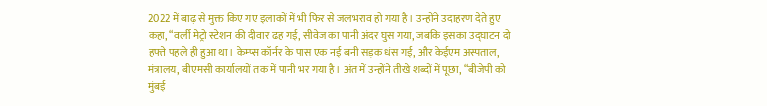2022 में बाढ़ से मुक्त किए गए इलाकों में भी फिर से जलभराव हो गया है। उन्होंने उदाहरण देते हुए कहा, “वर्ली मेट्रो स्टेशन की दीवार ढह गई, सीवेज का पानी अंदर घुस गया, जबकि इसका उद्घाटन दो हफ्ते पहले ही हुआ था। केम्प्स कॉर्नर के पास एक नई बनी सड़क धंस गई, और केईएम अस्पताल, मंत्रालय, बीएमसी कार्यालयों तक में पानी भर गया है। अंत में उन्होंने तीखे शब्दों में पूछा, “बीजेपी को मुंबई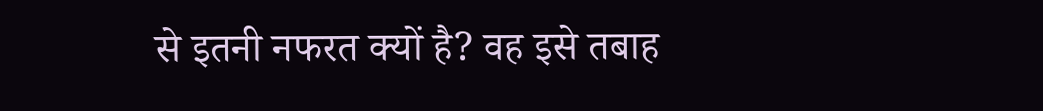से इतनी नफरत क्यों है? वह इसे तबाह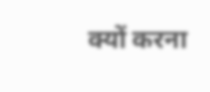क्यों करना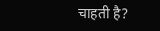चाहती है?